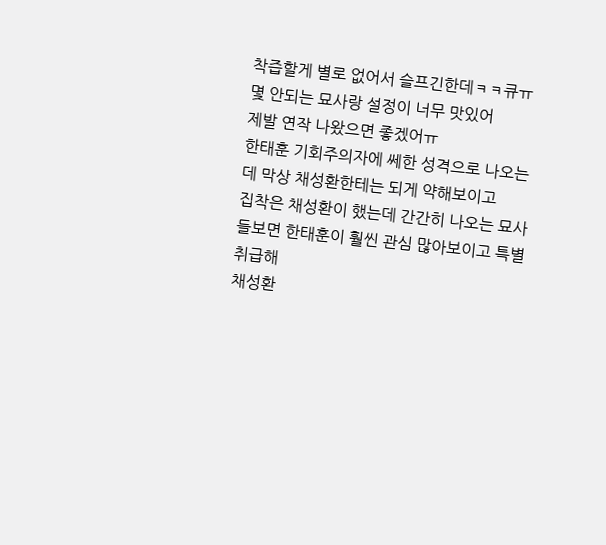착즙할게 별로 없어서 슬프긴한데ㅋㅋ큐ㅠ
몇 안되는 묘사랑 설정이 너무 맛있어
제발 연작 나왔으면 좋겠어ㅠ
한태훈 기회주의자에 쎄한 성격으로 나오는데 막상 채성환한테는 되게 약해보이고
집착은 채성환이 했는데 간간히 나오는 묘사들보면 한태훈이 훨씬 관심 많아보이고 특별취급해
채성환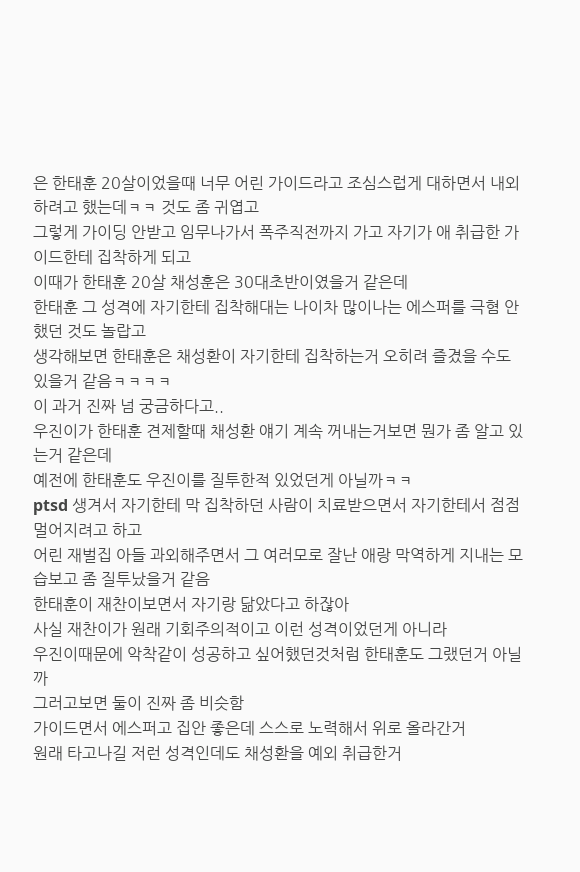은 한태훈 20살이었을때 너무 어린 가이드라고 조심스럽게 대하면서 내외하려고 했는데ㅋㅋ 것도 좀 귀엽고
그렇게 가이딩 안받고 임무나가서 폭주직전까지 가고 자기가 애 취급한 가이드한테 집착하게 되고
이때가 한태훈 20살 채성훈은 30대초반이였을거 같은데
한태훈 그 성격에 자기한테 집착해대는 나이차 많이나는 에스퍼를 극혐 안했던 것도 놀랍고
생각해보면 한태훈은 채성환이 자기한테 집착하는거 오히려 즐겼을 수도 있을거 같음ㅋㅋㅋㅋ
이 과거 진짜 넘 궁금하다고..
우진이가 한태훈 견제할때 채성환 얘기 계속 꺼내는거보면 뭔가 좀 알고 있는거 같은데
예전에 한태훈도 우진이를 질투한적 있었던게 아닐까ㅋㅋ
ptsd 생겨서 자기한테 막 집착하던 사람이 치료받으면서 자기한테서 점점 멀어지려고 하고
어린 재벌집 아들 과외해주면서 그 여러모로 잘난 애랑 막역하게 지내는 모습보고 좀 질투났을거 같음
한태훈이 재찬이보면서 자기랑 닮았다고 하잖아
사실 재찬이가 원래 기회주의적이고 이런 성격이었던게 아니라
우진이때문에 악착같이 성공하고 싶어했던것처럼 한태훈도 그랬던거 아닐까
그러고보면 둘이 진짜 좀 비슷함
가이드면서 에스퍼고 집안 좋은데 스스로 노력해서 위로 올라간거
원래 타고나길 저런 성격인데도 채성환을 예외 취급한거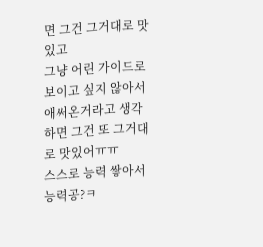면 그건 그거대로 맛있고
그냥 어린 가이드로 보이고 싶지 않아서 애써온거라고 생각하면 그건 또 그거대로 맛있어ㅠㅠ
스스로 능력 쌓아서 능력공?ㅋ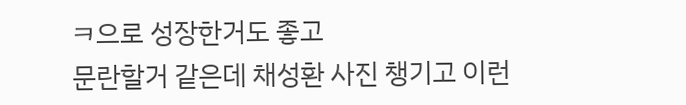ㅋ으로 성장한거도 좋고
문란할거 같은데 채성환 사진 챙기고 이런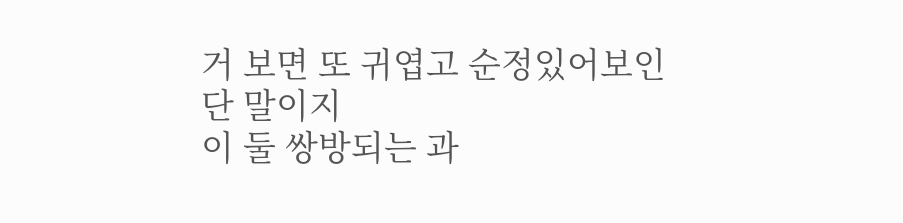거 보면 또 귀엽고 순정있어보인단 말이지
이 둘 쌍방되는 과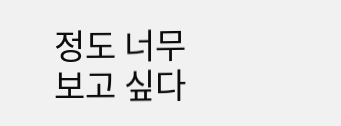정도 너무 보고 싶다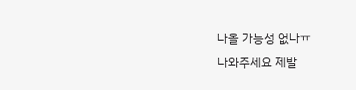나올 가능성 없나ㅠ
나와주세요 제발